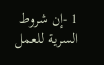1 -إن شروط السرية للعمل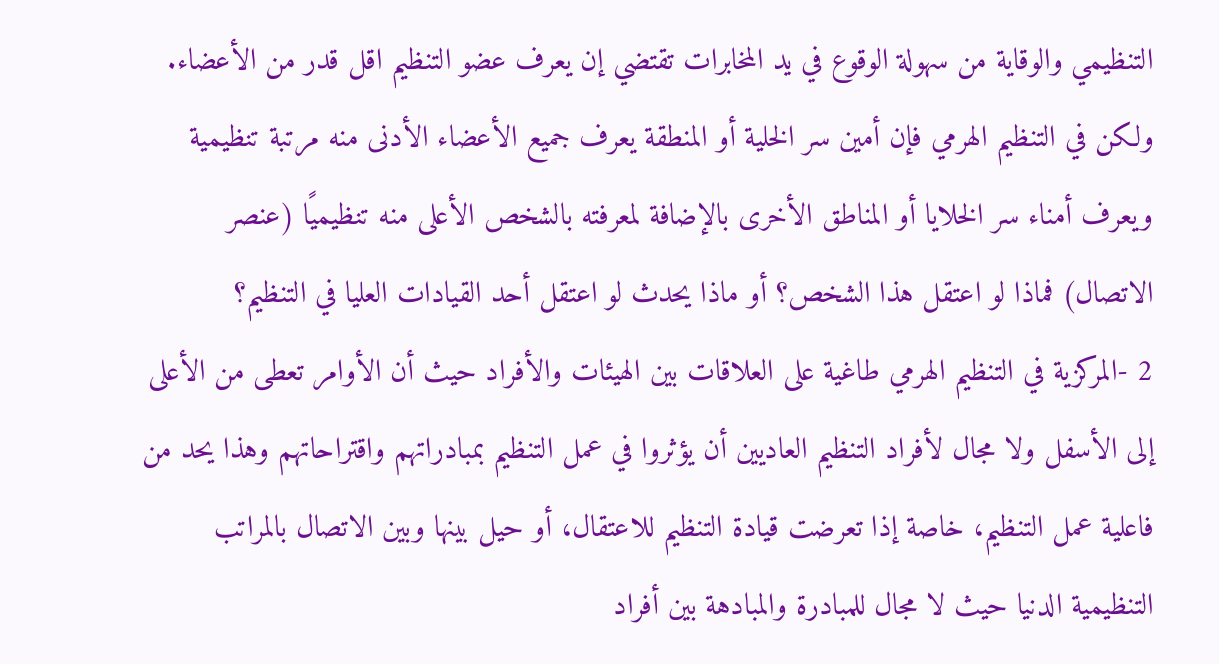التنظيمي والوقاية من سهولة الوقوع في يد المخابرات تقتضي إن يعرف عضو التنظيم اقل قدر من الأعضاء. ولكن في التنظيم الهرمي فإن أمين سر الخلية أو المنطقة يعرف جميع الأعضاء الأدنى منه مرتبة تنظيمية ويعرف أمناء سر الخلايا أو المناطق الأخرى بالإضافة لمعرفته بالشخص الأعلى منه تنظيميًا (عنصر الاتصال) فماذا لو اعتقل هذا الشخص؟ أو ماذا يحدث لو اعتقل أحد القيادات العليا في التنظيم؟
2 -المركزية في التنظيم الهرمي طاغية على العلاقات بين الهيئات والأفراد حيث أن الأوامر تعطى من الأعلى إلى الأسفل ولا مجال لأفراد التنظيم العاديين أن يؤثروا في عمل التنظيم بمبادراتهم واقتراحاتهم وهذا يحد من فاعلية عمل التنظيم، خاصة إذا تعرضت قيادة التنظيم للاعتقال، أو حيل بينها وبين الاتصال بالمراتب التنظيمية الدنيا حيث لا مجال للمبادرة والمبادهة بين أفراد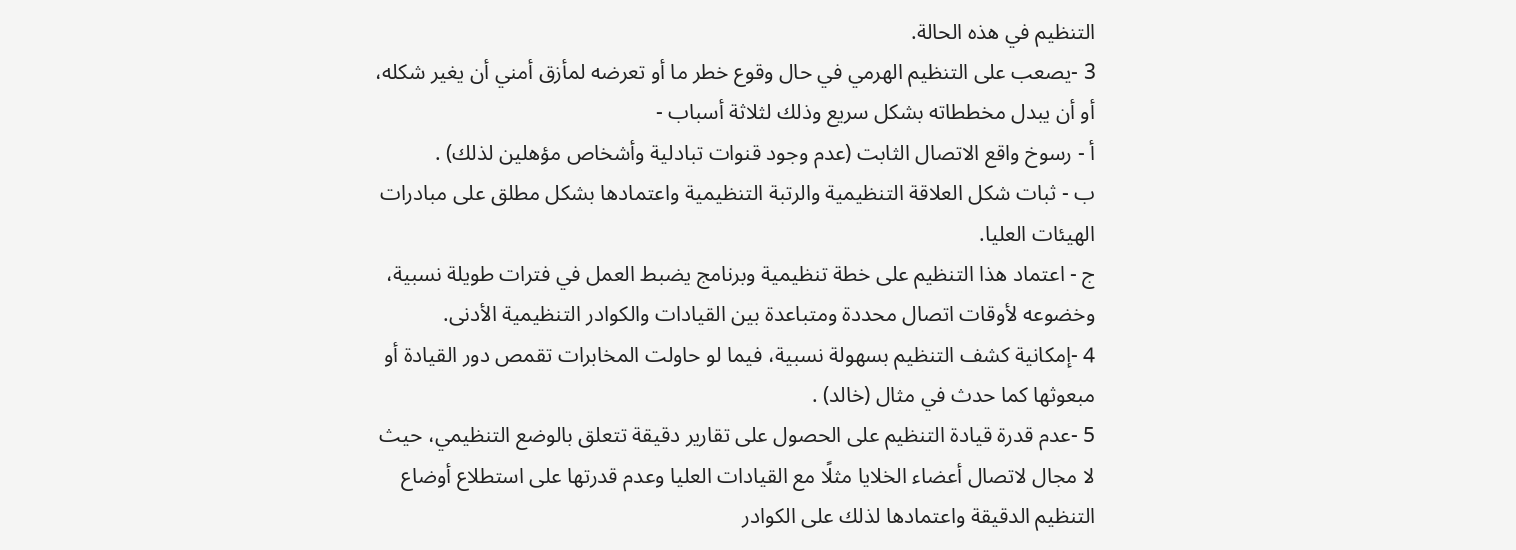التنظيم في هذه الحالة.
3 -يصعب على التنظيم الهرمي في حال وقوع خطر ما أو تعرضه لمأزق أمني أن يغير شكله، أو أن يبدل مخططاته بشكل سريع وذلك لثلاثة أسباب -
أ - رسوخ واقع الاتصال الثابت (عدم وجود قنوات تبادلية وأشخاص مؤهلين لذلك) .
ب - ثبات شكل العلاقة التنظيمية والرتبة التنظيمية واعتمادها بشكل مطلق على مبادرات الهيئات العليا.
ج - اعتماد هذا التنظيم على خطة تنظيمية وبرنامج يضبط العمل في فترات طويلة نسبية، وخضوعه لأوقات اتصال محددة ومتباعدة بين القيادات والكوادر التنظيمية الأدنى.
4 -إمكانية كشف التنظيم بسهولة نسبية، فيما لو حاولت المخابرات تقمص دور القيادة أو مبعوثها كما حدث في مثال (خالد) .
5 -عدم قدرة قيادة التنظيم على الحصول على تقارير دقيقة تتعلق بالوضع التنظيمي، حيث لا مجال لاتصال أعضاء الخلايا مثلًا مع القيادات العليا وعدم قدرتها على استطلاع أوضاع التنظيم الدقيقة واعتمادها لذلك على الكوادر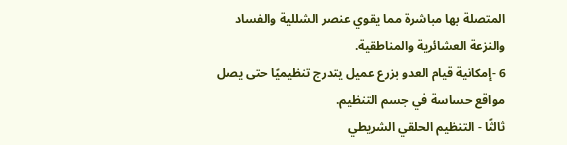المتصلة بها مباشرة مما يقوي عنصر الشللية والفساد والنزعة العشائرية والمناطقية.
6 -إمكانية قيام العدو بزرع عميل يتدرج تنظيميًا حتى يصل مواقع حساسة في جسم التنظيم.
ثالثًا - التنظيم الحلقي الشريطي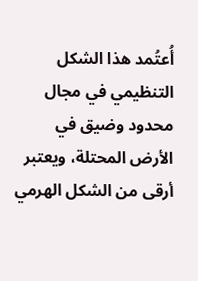أُعتُمد هذا الشكل التنظيمي في مجال محدود وضيق في الأرض المحتلة، ويعتبر أرقى من الشكل الهرمي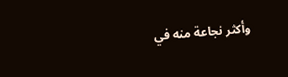وأكثر نجاعة منه في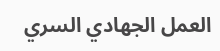العمل الجهادي السري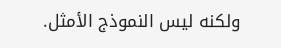ولكنه ليس النموذج الأمثل.